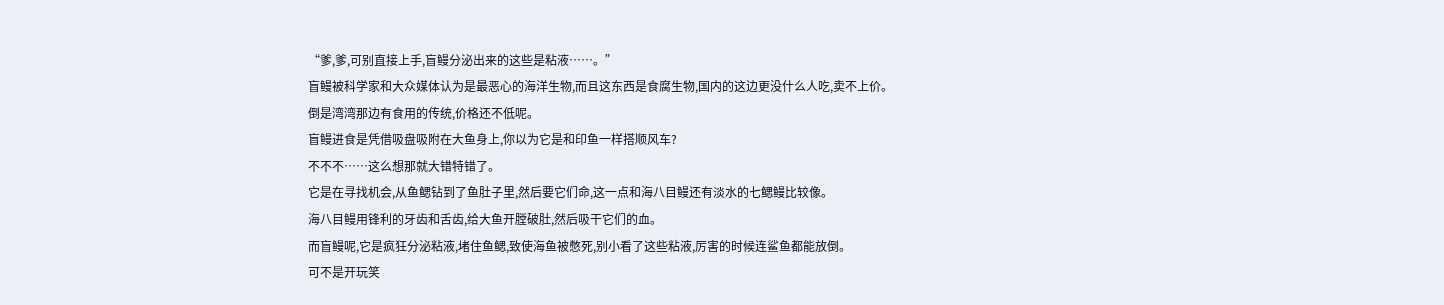“爹,爹,可别直接上手,盲鳗分泌出来的这些是粘液……。”
盲鳗被科学家和大众媒体认为是最恶心的海洋生物,而且这东西是食腐生物,国内的这边更没什么人吃,卖不上价。
倒是湾湾那边有食用的传统,价格还不低呢。
盲鳗进食是凭借吸盘吸附在大鱼身上,你以为它是和印鱼一样搭顺风车?
不不不……这么想那就大错特错了。
它是在寻找机会,从鱼鳃钻到了鱼肚子里,然后要它们命,这一点和海八目鳗还有淡水的七鳃鳗比较像。
海八目鳗用锋利的牙齿和舌齿,给大鱼开膛破肚,然后吸干它们的血。
而盲鳗呢,它是疯狂分泌粘液,堵住鱼鳃,致使海鱼被憋死,别小看了这些粘液,厉害的时候连鲨鱼都能放倒。
可不是开玩笑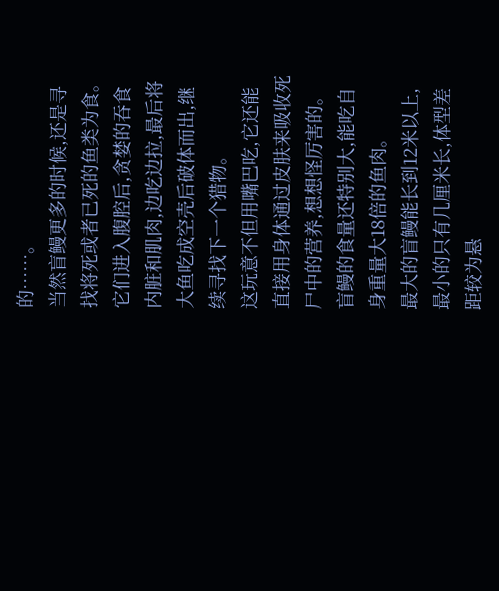的……。
当然盲鳗更多的时候,还是寻找将死或者已死的鱼类为食。
它们进入腹腔后,贪婪的吞食内脏和肌肉,边吃边拉,最后将大鱼吃成空壳后破体而出,继续寻找下一个猎物。
这玩意不但用嘴巴吃,它还能直接用身体通过皮肤来吸收死尸中的营养,想想怪厉害的。
盲鳗的食量还特别大,能吃自身重量大18倍的鱼肉。
最大的盲鳗能长到12米以上,最小的只有几厘米长,体型差距较为悬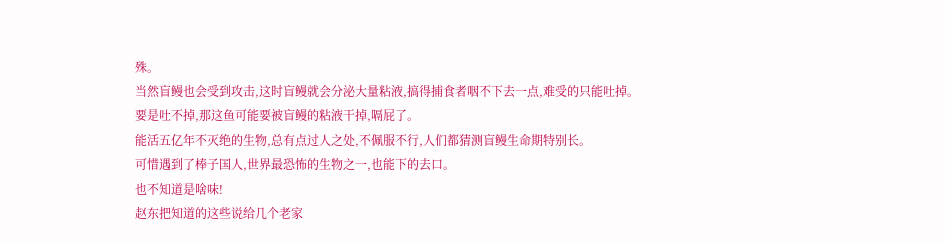殊。
当然盲鳗也会受到攻击,这时盲鳗就会分泌大量粘液,搞得捕食者咽不下去一点,难受的只能吐掉。
要是吐不掉,那这鱼可能要被盲鳗的粘液干掉,嗝屁了。
能活五亿年不灭绝的生物,总有点过人之处,不佩服不行,人们都猜测盲鳗生命期特别长。
可惜遇到了棒子国人,世界最恐怖的生物之一,也能下的去口。
也不知道是啥味!
赵东把知道的这些说给几个老家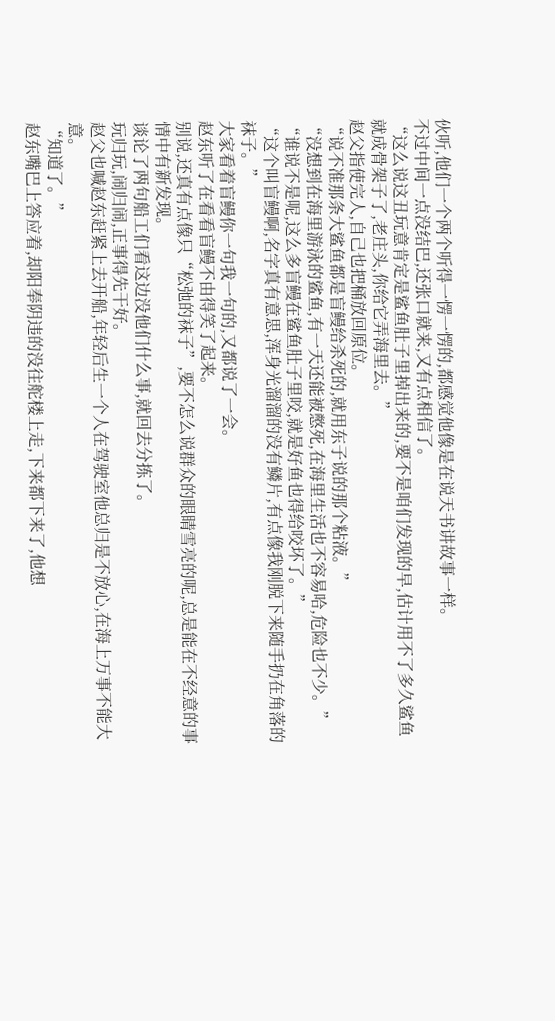伙听,他们一个两个听得一愣一愣的,都感觉他像是在说天书讲故事一样。
不过中间一点没结巴,还张口就来,又有点相信了。
“这么说这丑玩意肯定是鲨鱼肚子里掉出来的,要不是咱们发现的早,估计用不了多久鲨鱼就成骨架子了,老庄头,你给它弄海里去。”
赵父指使完人,自己也把桶放回原位。
“说不准那条大鲨鱼都是盲鳗给杀死的,就用东子说的那个粘液。”
“没想到在海里游泳的鲨鱼,有一天还能被憋死,在海里生活也不容易哈,危险也不少。”
“谁说不是呢,这么多盲鳗在鲨鱼肚子里咬,就是好鱼也得给咬坏了。”
“这个叫盲鳗啊,名字真有意思,浑身光溜溜的没有鳞片,有点像我刚脱下来随手扔在角落的袜子。”
大家看着盲鳗你一句我一句的,又都说了一会。
赵东听了在看看盲鳗不由得笑了起来。
别说,还真有点像只“松弛的袜子”,要不怎么说群众的眼睛雪亮的呢,总是能在不经意的事情中有新发现。
谈论了两句船工们看这边没他们什么事,就回去分拣了。
玩归玩,闹归闹,正事得先干好。
赵父也喊赵东赶紧上去开船,年轻后生一个人在驾驶室他总归是不放心,在海上万事不能大意。
“知道了。”
赵东嘴巴上答应着,却阳奉阴违的没往舵楼上走,下来都下来了,他想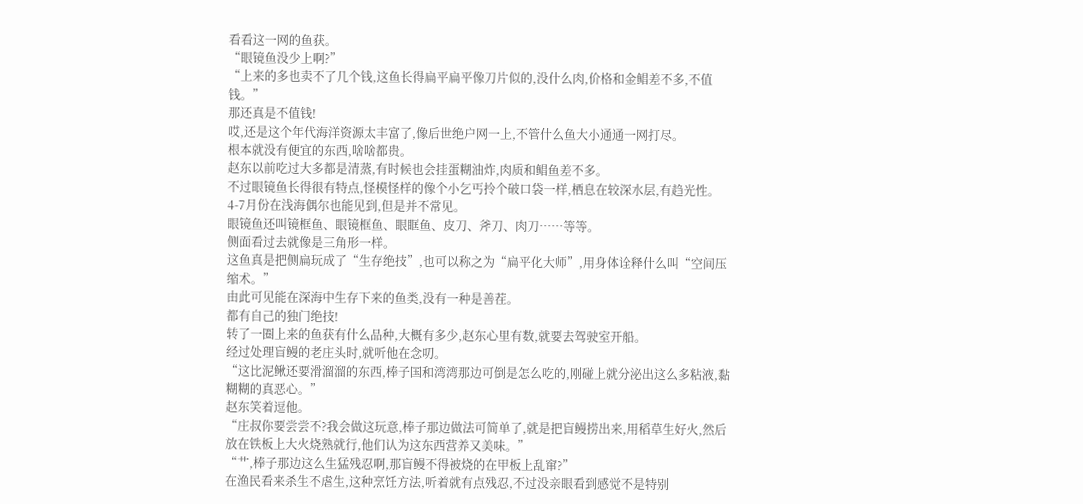看看这一网的鱼获。
“眼镜鱼没少上啊?”
“上来的多也卖不了几个钱,这鱼长得扁平扁平像刀片似的,没什么肉,价格和金鲳差不多,不值钱。”
那还真是不值钱!
哎,还是这个年代海洋资源太丰富了,像后世绝户网一上,不管什么鱼大小通通一网打尽。
根本就没有便宜的东西,啥啥都贵。
赵东以前吃过大多都是清蒸,有时候也会挂蛋糊油炸,肉质和鲳鱼差不多。
不过眼镜鱼长得很有特点,怪模怪样的像个小乞丐拎个破口袋一样,栖息在较深水层,有趋光性。
4-7月份在浅海偶尔也能见到,但是并不常见。
眼镜鱼还叫镜框鱼、眼镜框鱼、眼眶鱼、皮刀、斧刀、肉刀……等等。
侧面看过去就像是三角形一样。
这鱼真是把侧扁玩成了“生存绝技”,也可以称之为“扁平化大师”,用身体诠释什么叫“空间压缩术。”
由此可见能在深海中生存下来的鱼类,没有一种是善茬。
都有自己的独门绝技!
转了一圈上来的鱼获有什么品种,大概有多少,赵东心里有数,就要去驾驶室开船。
经过处理盲鳗的老庄头时,就听他在念叨。
“这比泥鳅还要滑溜溜的东西,棒子国和湾湾那边可倒是怎么吃的,刚碰上就分泌出这么多粘液,黏糊糊的真恶心。”
赵东笑着逗他。
“庄叔你要尝尝不?我会做这玩意,棒子那边做法可简单了,就是把盲鳗捞出来,用稻草生好火,然后放在铁板上大火烧熟就行,他们认为这东西营养又美味。”
“艹,棒子那边这么生猛残忍啊,那盲鳗不得被烧的在甲板上乱窜?”
在渔民看来杀生不虐生,这种烹饪方法,听着就有点残忍,不过没亲眼看到感觉不是特别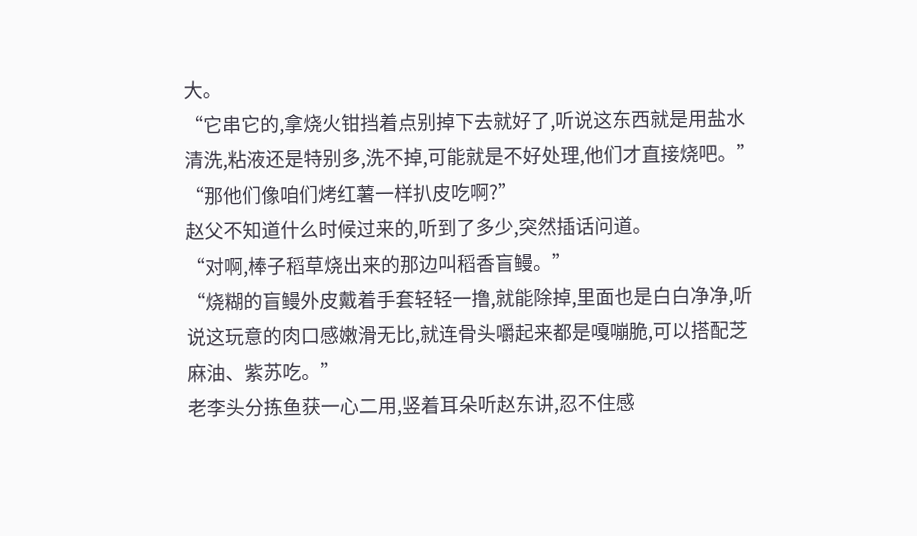大。
“它串它的,拿烧火钳挡着点别掉下去就好了,听说这东西就是用盐水清洗,粘液还是特别多,洗不掉,可能就是不好处理,他们才直接烧吧。”
“那他们像咱们烤红薯一样扒皮吃啊?”
赵父不知道什么时候过来的,听到了多少,突然插话问道。
“对啊,棒子稻草烧出来的那边叫稻香盲鳗。”
“烧糊的盲鳗外皮戴着手套轻轻一撸,就能除掉,里面也是白白净净,听说这玩意的肉口感嫩滑无比,就连骨头嚼起来都是嘎嘣脆,可以搭配芝麻油、紫苏吃。”
老李头分拣鱼获一心二用,竖着耳朵听赵东讲,忍不住感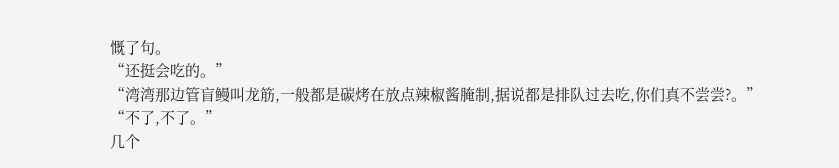慨了句。
“还挺会吃的。”
“湾湾那边管盲鳗叫龙筋,一般都是碳烤在放点辣椒酱腌制,据说都是排队过去吃,你们真不尝尝?。”
“不了,不了。”
几个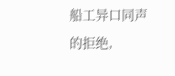船工异口同声的拒绝,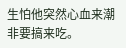生怕他突然心血来潮非要搞来吃。